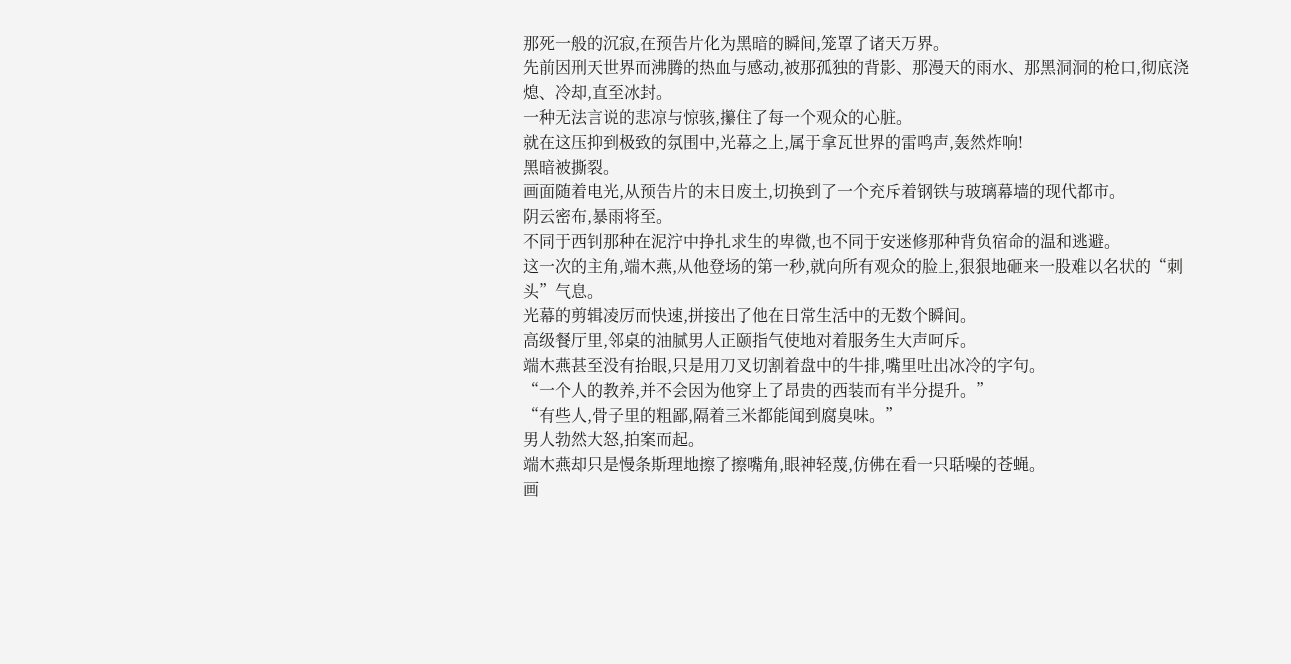那死一般的沉寂,在预告片化为黑暗的瞬间,笼罩了诸天万界。
先前因刑天世界而沸腾的热血与感动,被那孤独的背影、那漫天的雨水、那黑洞洞的枪口,彻底浇熄、冷却,直至冰封。
一种无法言说的悲凉与惊骇,攥住了每一个观众的心脏。
就在这压抑到极致的氛围中,光幕之上,属于拿瓦世界的雷鸣声,轰然炸响!
黑暗被撕裂。
画面随着电光,从预告片的末日废土,切换到了一个充斥着钢铁与玻璃幕墙的现代都市。
阴云密布,暴雨将至。
不同于西钊那种在泥泞中挣扎求生的卑微,也不同于安迷修那种背负宿命的温和逃避。
这一次的主角,端木燕,从他登场的第一秒,就向所有观众的脸上,狠狠地砸来一股难以名状的“刺头”气息。
光幕的剪辑凌厉而快速,拼接出了他在日常生活中的无数个瞬间。
高级餐厅里,邻桌的油腻男人正颐指气使地对着服务生大声呵斥。
端木燕甚至没有抬眼,只是用刀叉切割着盘中的牛排,嘴里吐出冰冷的字句。
“一个人的教养,并不会因为他穿上了昂贵的西装而有半分提升。”
“有些人,骨子里的粗鄙,隔着三米都能闻到腐臭味。”
男人勃然大怒,拍案而起。
端木燕却只是慢条斯理地擦了擦嘴角,眼神轻蔑,仿佛在看一只聒噪的苍蝇。
画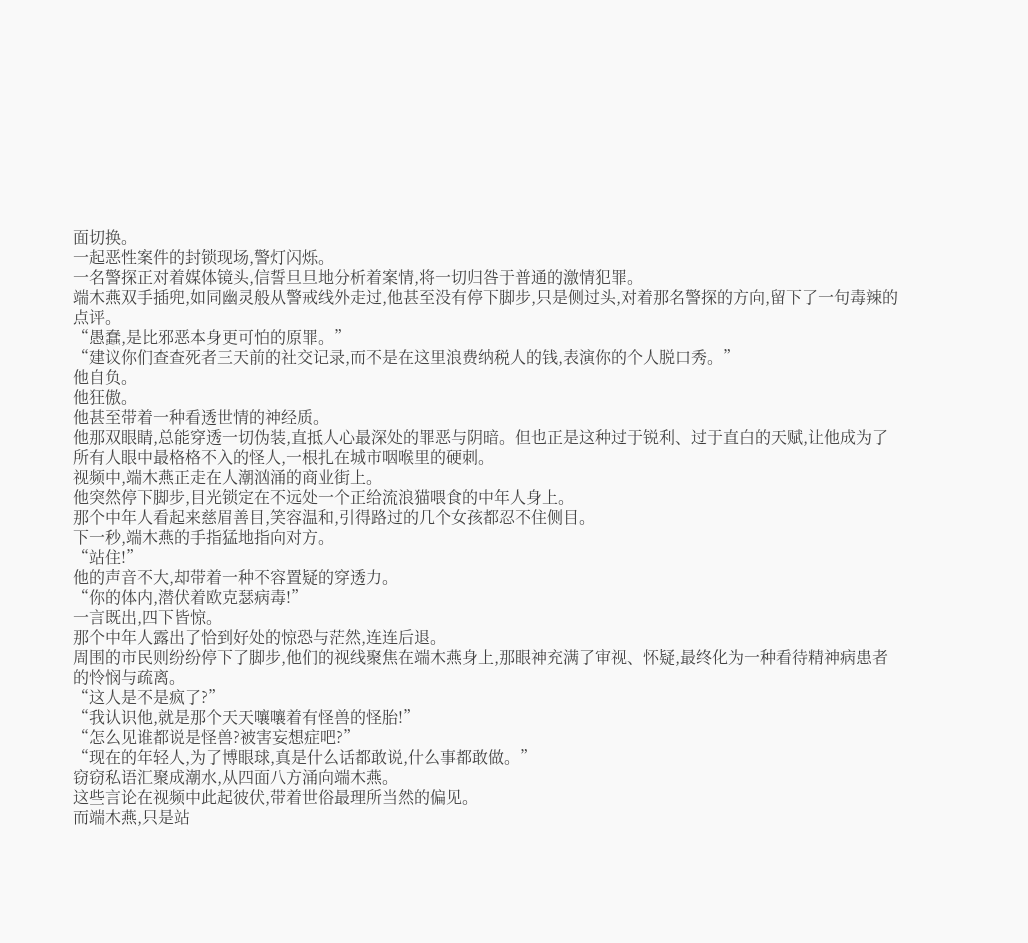面切换。
一起恶性案件的封锁现场,警灯闪烁。
一名警探正对着媒体镜头,信誓旦旦地分析着案情,将一切归咎于普通的激情犯罪。
端木燕双手插兜,如同幽灵般从警戒线外走过,他甚至没有停下脚步,只是侧过头,对着那名警探的方向,留下了一句毒辣的点评。
“愚蠢,是比邪恶本身更可怕的原罪。”
“建议你们查查死者三天前的社交记录,而不是在这里浪费纳税人的钱,表演你的个人脱口秀。”
他自负。
他狂傲。
他甚至带着一种看透世情的神经质。
他那双眼睛,总能穿透一切伪装,直抵人心最深处的罪恶与阴暗。但也正是这种过于锐利、过于直白的天赋,让他成为了所有人眼中最格格不入的怪人,一根扎在城市咽喉里的硬刺。
视频中,端木燕正走在人潮汹涌的商业街上。
他突然停下脚步,目光锁定在不远处一个正给流浪猫喂食的中年人身上。
那个中年人看起来慈眉善目,笑容温和,引得路过的几个女孩都忍不住侧目。
下一秒,端木燕的手指猛地指向对方。
“站住!”
他的声音不大,却带着一种不容置疑的穿透力。
“你的体内,潜伏着欧克瑟病毒!”
一言既出,四下皆惊。
那个中年人露出了恰到好处的惊恐与茫然,连连后退。
周围的市民则纷纷停下了脚步,他们的视线聚焦在端木燕身上,那眼神充满了审视、怀疑,最终化为一种看待精神病患者的怜悯与疏离。
“这人是不是疯了?”
“我认识他,就是那个天天嚷嚷着有怪兽的怪胎!”
“怎么见谁都说是怪兽?被害妄想症吧?”
“现在的年轻人,为了博眼球,真是什么话都敢说,什么事都敢做。”
窃窃私语汇聚成潮水,从四面八方涌向端木燕。
这些言论在视频中此起彼伏,带着世俗最理所当然的偏见。
而端木燕,只是站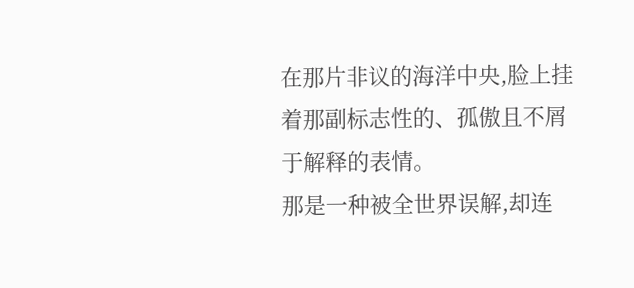在那片非议的海洋中央,脸上挂着那副标志性的、孤傲且不屑于解释的表情。
那是一种被全世界误解,却连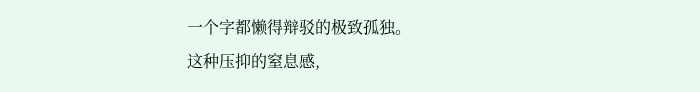一个字都懒得辩驳的极致孤独。
这种压抑的窒息感,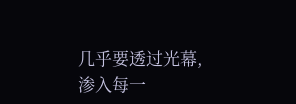几乎要透过光幕,渗入每一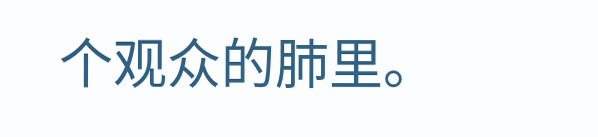个观众的肺里。